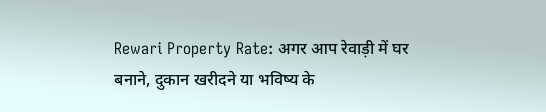Rewari Property Rate: अगर आप रेवाड़ी में घर बनाने, दुकान खरीदने या भविष्य के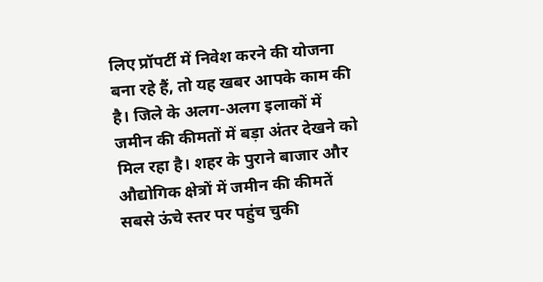लिए प्रॉपर्टी में निवेश करने की योजना बना रहे हैं, तो यह खबर आपके काम की है। जिले के अलग-अलग इलाकों में जमीन की कीमतों में बड़ा अंतर देखने को मिल रहा है। शहर के पुराने बाजार और औद्योगिक क्षेत्रों में जमीन की कीमतें सबसे ऊंचे स्तर पर पहुंच चुकी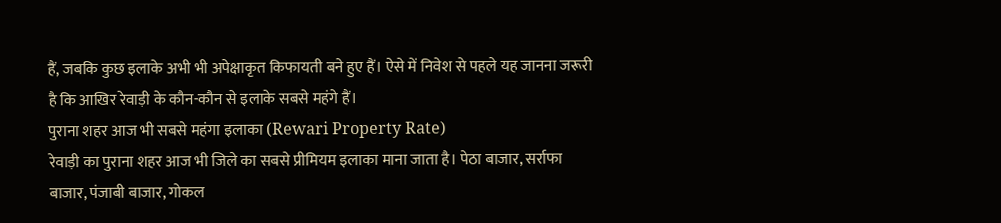हैं, जबकि कुछ इलाके अभी भी अपेक्षाकृत किफायती बने हुए हैं। ऐसे में निवेश से पहले यह जानना जरूरी है कि आखिर रेवाड़ी के कौन-कौन से इलाके सबसे महंगे हैं।
पुराना शहर आज भी सबसे महंगा इलाका (Rewari Property Rate)
रेवाड़ी का पुराना शहर आज भी जिले का सबसे प्रीमियम इलाका माना जाता है। पेठा बाजार, सर्राफा बाजार, पंजाबी बाजार, गोकल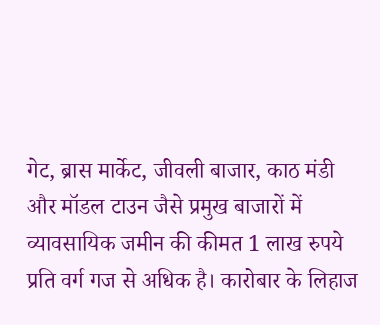गेट, ब्रास मार्केट, जीवली बाजार, काठ मंडी और मॉडल टाउन जैसे प्रमुख बाजारों में व्यावसायिक जमीन की कीमत 1 लाख रुपये प्रति वर्ग गज से अधिक है। कारोबार के लिहाज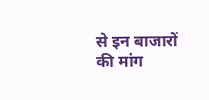से इन बाजारों की मांग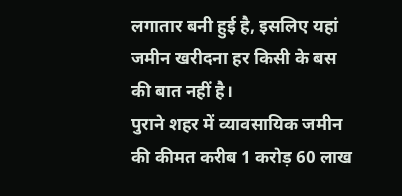लगातार बनी हुई है, इसलिए यहां जमीन खरीदना हर किसी के बस की बात नहीं है।
पुराने शहर में व्यावसायिक जमीन की कीमत करीब 1 करोड़ 60 लाख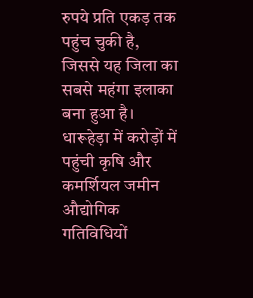रुपये प्रति एकड़ तक पहुंच चुकी है, जिससे यह जिला का सबसे महंगा इलाका बना हुआ है।
धारूहेड़ा में करोड़ों में पहुंची कृषि और कमर्शियल जमीन
औद्योगिक गतिविधियों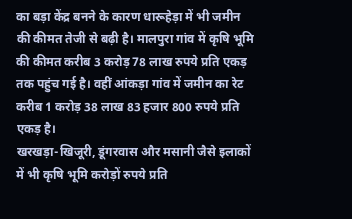का बड़ा केंद्र बनने के कारण धारूहेड़ा में भी जमीन की कीमत तेजी से बढ़ी है। मालपुरा गांव में कृषि भूमि की कीमत करीब 3 करोड़ 78 लाख रुपये प्रति एकड़ तक पहुंच गई है। वहीं आंकड़ा गांव में जमीन का रेट करीब 1 करोड़ 38 लाख 83 हजार 800 रुपये प्रति एकड़ है।
खरखड़ा-खिजूरी, डूंगरवास और मसानी जैसे इलाकों में भी कृषि भूमि करोड़ों रुपये प्रति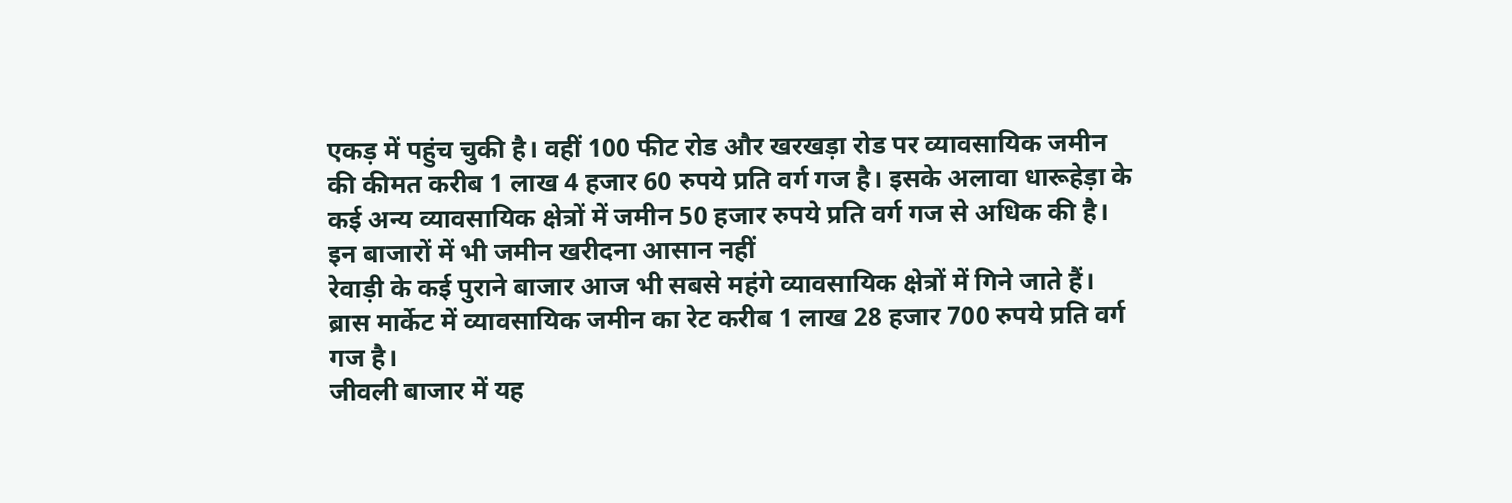एकड़ में पहुंच चुकी है। वहीं 100 फीट रोड और खरखड़ा रोड पर व्यावसायिक जमीन की कीमत करीब 1 लाख 4 हजार 60 रुपये प्रति वर्ग गज है। इसके अलावा धारूहेड़ा के कई अन्य व्यावसायिक क्षेत्रों में जमीन 50 हजार रुपये प्रति वर्ग गज से अधिक की है।
इन बाजारों में भी जमीन खरीदना आसान नहीं
रेवाड़ी के कई पुराने बाजार आज भी सबसे महंगे व्यावसायिक क्षेत्रों में गिने जाते हैं। ब्रास मार्केट में व्यावसायिक जमीन का रेट करीब 1 लाख 28 हजार 700 रुपये प्रति वर्ग गज है।
जीवली बाजार में यह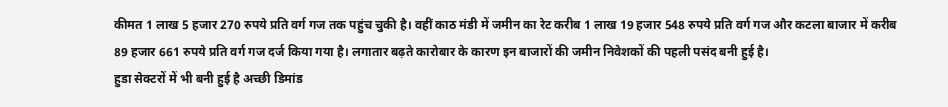कीमत 1 लाख 5 हजार 270 रुपये प्रति वर्ग गज तक पहुंच चुकी है। वहीं काठ मंडी में जमीन का रेट करीब 1 लाख 19 हजार 548 रुपये प्रति वर्ग गज और कटला बाजार में करीब 89 हजार 661 रुपये प्रति वर्ग गज दर्ज किया गया है। लगातार बढ़ते कारोबार के कारण इन बाजारों की जमीन निवेशकों की पहली पसंद बनी हुई है।
हुडा सेक्टरों में भी बनी हुई है अच्छी डिमांड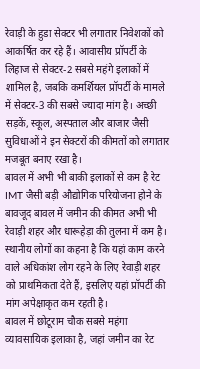रेवाड़ी के हुडा सेक्टर भी लगातार निवेशकों को आकर्षित कर रहे हैं। आवासीय प्रॉपर्टी के लिहाज से सेक्टर-2 सबसे महंगे इलाकों में शामिल है, जबकि कमर्शियल प्रॉपर्टी के मामले में सेक्टर-3 की सबसे ज्यादा मांग है। अच्छी सड़कें, स्कूल, अस्पताल और बाजार जैसी सुविधाओं ने इन सेक्टरों की कीमतों को लगातार मजबूत बनाए रखा है।
बावल में अभी भी बाकी इलाकों से कम है रेट
IMT जैसी बड़ी औद्योगिक परियोजना होने के बावजूद बावल में जमीन की कीमत अभी भी रेवाड़ी शहर और धारूहेड़ा की तुलना में कम है। स्थानीय लोगों का कहना है कि यहां काम करने वाले अधिकांश लोग रहने के लिए रेवाड़ी शहर को प्राथमिकता देते हैं, इसलिए यहां प्रॉपर्टी की मांग अपेक्षाकृत कम रहती है।
बावल में छोटूराम चौक सबसे महंगा व्यावसायिक इलाका है, जहां जमीन का रेट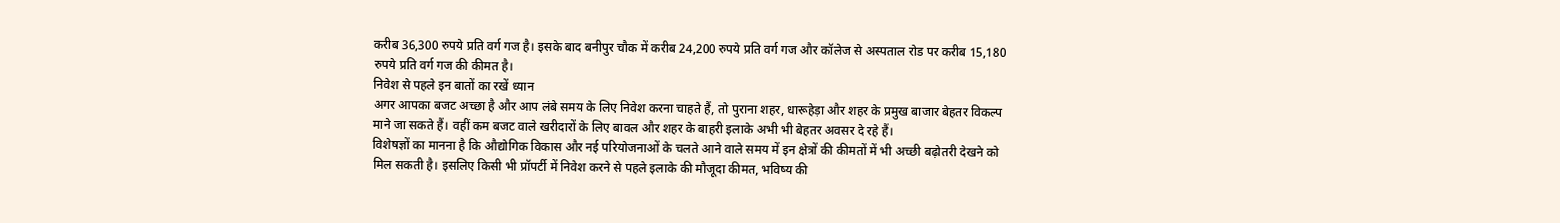करीब 36,300 रुपये प्रति वर्ग गज है। इसके बाद बनीपुर चौक में करीब 24,200 रुपये प्रति वर्ग गज और कॉलेज से अस्पताल रोड पर करीब 15,180 रुपये प्रति वर्ग गज की कीमत है।
निवेश से पहले इन बातों का रखें ध्यान
अगर आपका बजट अच्छा है और आप लंबे समय के लिए निवेश करना चाहते हैं, तो पुराना शहर, धारूहेड़ा और शहर के प्रमुख बाजार बेहतर विकल्प माने जा सकते हैं। वहीं कम बजट वाले खरीदारों के लिए बावल और शहर के बाहरी इलाके अभी भी बेहतर अवसर दे रहे हैं।
विशेषज्ञों का मानना है कि औद्योगिक विकास और नई परियोजनाओं के चलते आने वाले समय में इन क्षेत्रों की कीमतों में भी अच्छी बढ़ोतरी देखने को मिल सकती है। इसलिए किसी भी प्रॉपर्टी में निवेश करने से पहले इलाके की मौजूदा कीमत, भविष्य की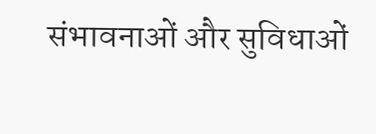संभावनाओं और सुविधाओं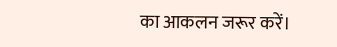का आकलन जरूर करें।